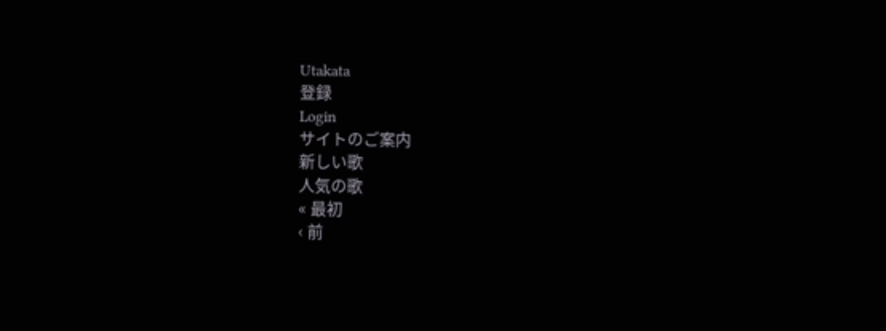Utakata
登録
Login
サイトのご案内
新しい歌
人気の歌
« 最初
‹ 前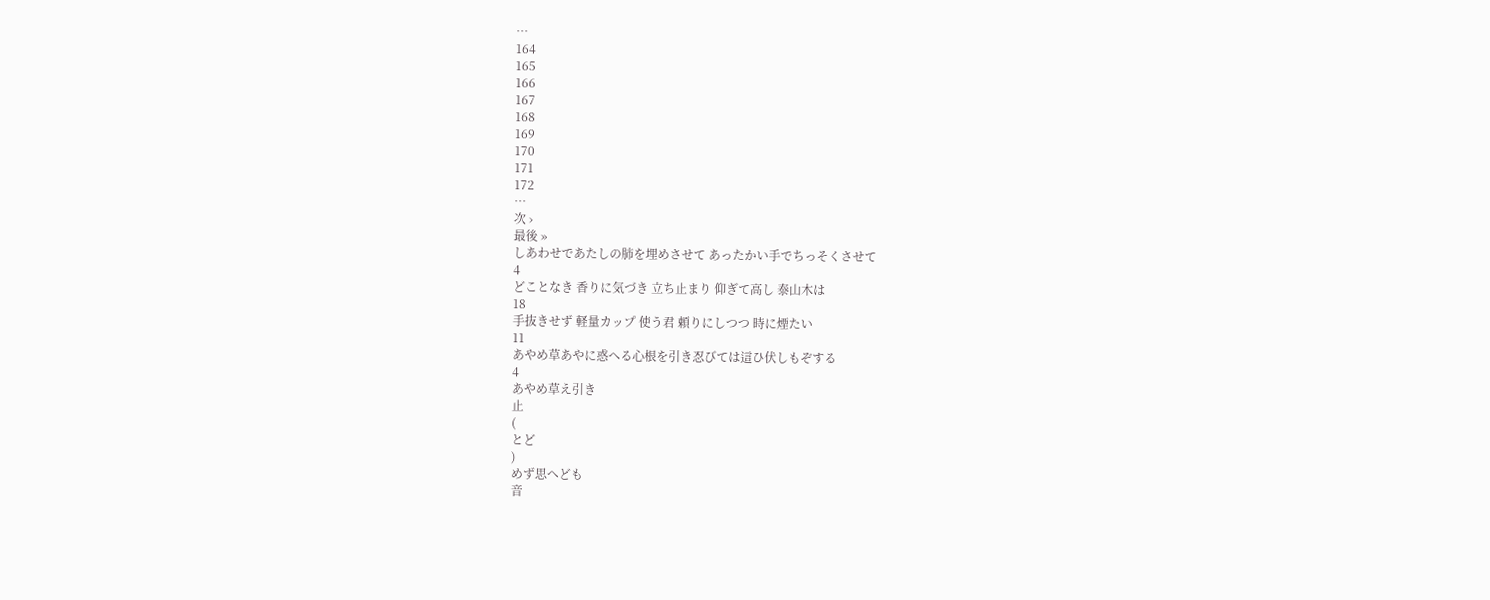…
164
165
166
167
168
169
170
171
172
…
次 ›
最後 »
しあわせであたしの肺を埋めさせて あったかい手でちっそくさせて
4
どことなき 香りに気づき 立ち止まり 仰ぎて高し 泰山木は
18
手抜きせず 軽量カップ 使う君 頼りにしつつ 時に煙たい
11
あやめ草あやに惑へる心根を引き忍びては這ひ伏しもぞする
4
あやめ草え引き
止
(
とど
)
めず思へども
音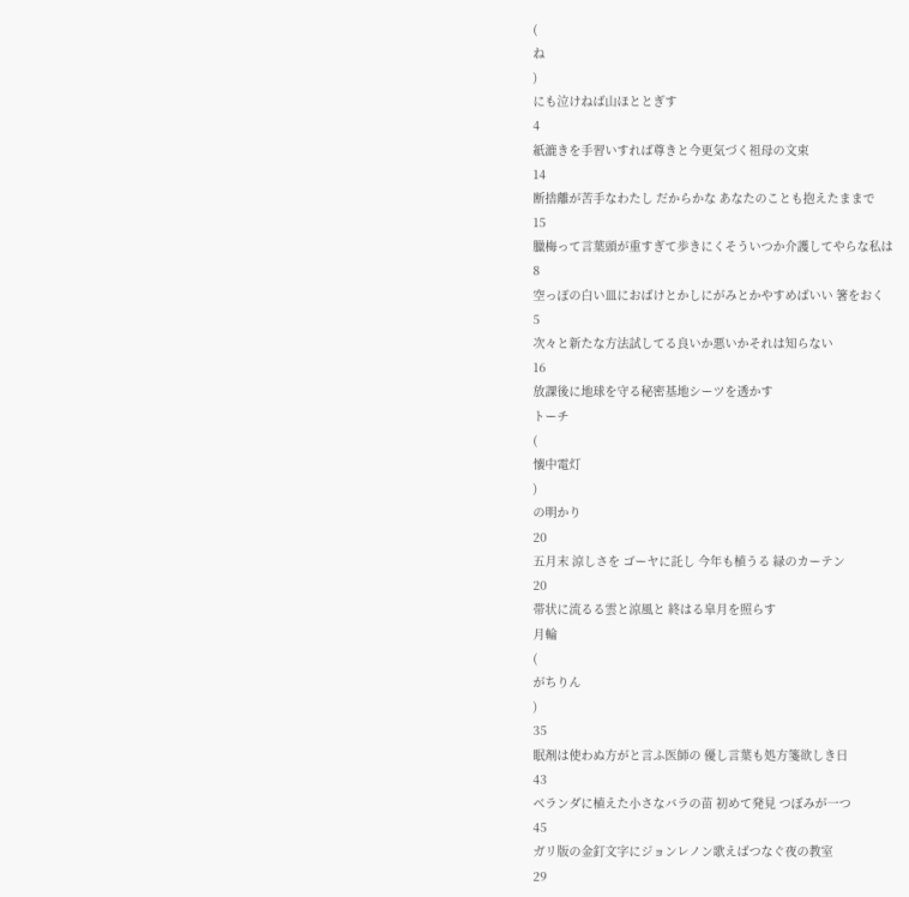(
ね
)
にも泣けねば山ほととぎす
4
紙漉きを手習いすれば尊きと今更気づく祖母の文束
14
断捨離が苦手なわたし だからかな あなたのことも抱えたままで
15
臘梅って言葉頭が重すぎて歩きにくそういつか介護してやらな私は
8
空っぽの白い皿におばけとかしにがみとかやすめばいい 箸をおく
5
次々と新たな方法試してる良いか悪いかそれは知らない
16
放課後に地球を守る秘密基地シーツを透かす
トーチ
(
懐中電灯
)
の明かり
20
五月末 涼しさを ゴーヤに託し 今年も植うる 緑のカーテン
20
帯状に流るる雲と涼風と 終はる皐月を照らす
月輪
(
がちりん
)
35
眠剤は使わぬ方がと言ふ医師の 優し言葉も処方箋欲しき日
43
ベランダに植えた小さなバラの苗 初めて発見 つぼみが一つ
45
ガリ版の金釘文字にジョンレノン歌えばつなぐ夜の教室
29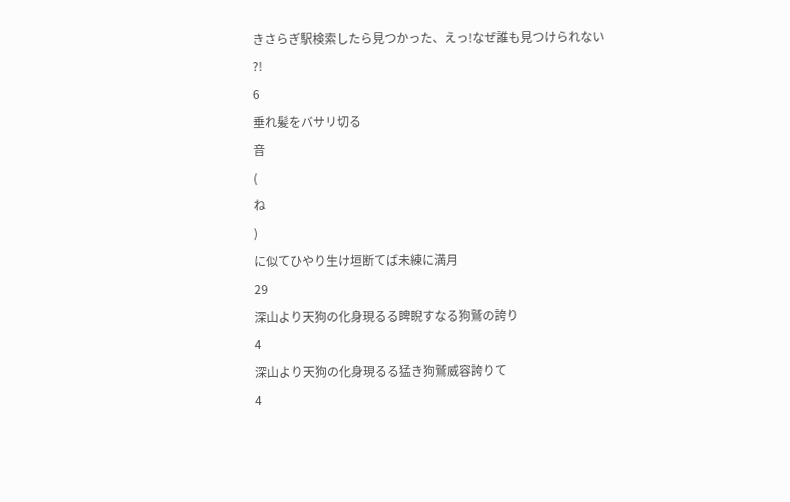きさらぎ駅検索したら見つかった、えっ!なぜ誰も見つけられない
?!
6
垂れ髪をバサリ切る
音
(
ね
)
に似てひやり生け垣断てば未練に満月
29
深山より天狗の化身現るる睥睨すなる狗鷲の誇り
4
深山より天狗の化身現るる猛き狗鷲威容誇りて
4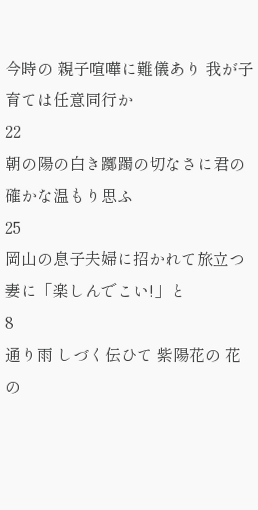今時の 親子喧嘩に難儀あり 我が子育ては任意同行か
22
朝の陽の白き躑躅の切なさに君の確かな温もり思ふ
25
岡山の息子夫婦に招かれて旅立つ妻に「楽しんでこい!」と
8
通り雨 しづく伝ひて 紫陽花の 花の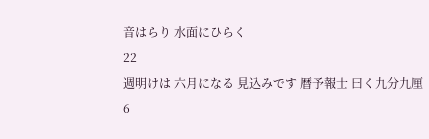音はらり 水面にひらく
22
週明けは 六月になる 見込みです 暦予報士 曰く九分九厘
6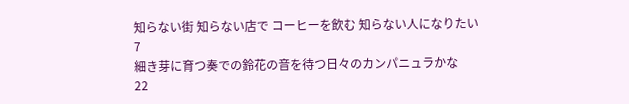知らない街 知らない店で コーヒーを飲む 知らない人になりたい
7
細き芽に育つ奏での鈴花の音を待つ日々のカンパニュラかな
22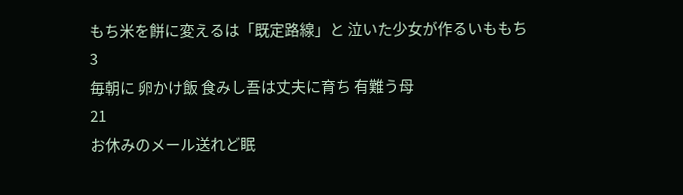もち米を餅に変えるは「既定路線」と 泣いた少女が作るいももち
3
毎朝に 卵かけ飯 食みし吾は丈夫に育ち 有難う母
21
お休みのメール送れど眠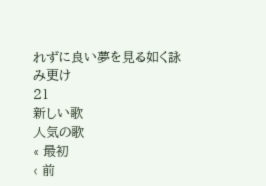れずに良い夢を見る如く詠み更け
21
新しい歌
人気の歌
« 最初
‹ 前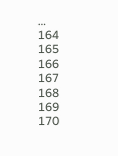…
164
165
166
167
168
169
170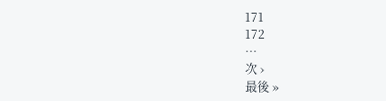171
172
…
次 ›
最後 »